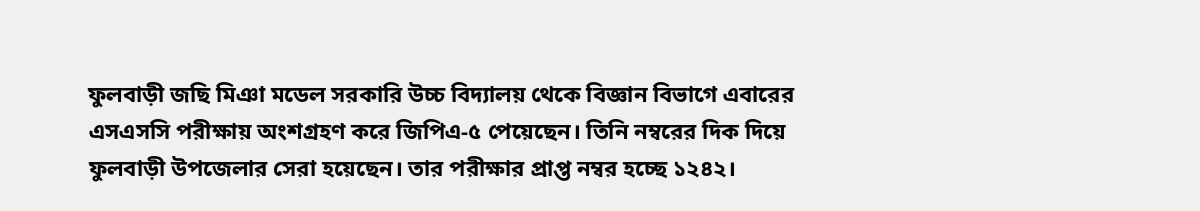ফুলবাড়ী জছি মিঞা মডেল সরকারি উচ্চ বিদ্যালয় থেকে বিজ্ঞান বিভাগে এবারের এসএসসি পরীক্ষায় অংশগ্রহণ করে জিপিএ-৫ পেয়েছেন। তিনি নম্বরের দিক দিয়ে ফুলবাড়ী উপজেলার সেরা হয়েছেন। তার পরীক্ষার প্রাপ্ত নম্বর হচ্ছে ১২৪২।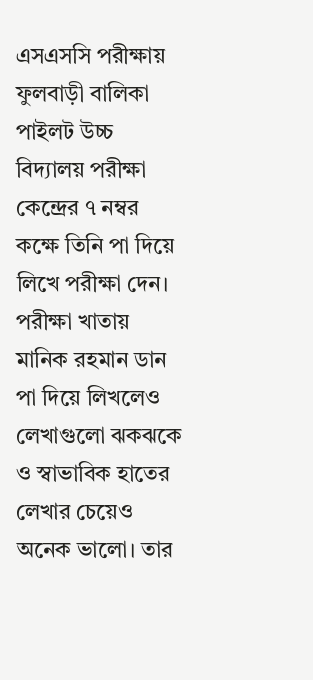এসএসসি পরীক্ষায় ফুলবাড়ী বালিকা পাইলট উচ্চ বিদ্যালয় পরীক্ষা কেন্দ্রের ৭ নম্বর কক্ষে তিনি পা দিয়ে লিখে পরীক্ষা দেন।
পরীক্ষা খাতায় মানিক রহমান ডান পা দিয়ে লিখলেও লেখাগুলো ঝকঝকে ও স্বাভাবিক হাতের লেখার চেয়েও অনেক ভালো। তার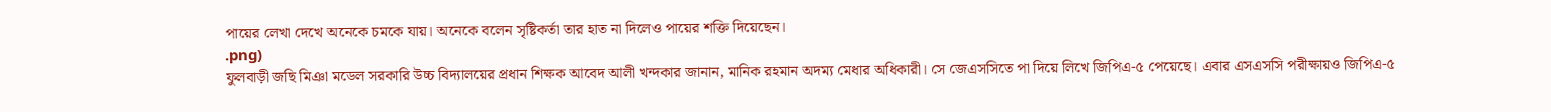পায়ের লেখা দেখে অনেকে চমকে যায়। অনেকে বলেন সৃষ্টিকর্তা তার হাত না দিলেও পায়ের শক্তি দিয়েছেন।
.png)
ফুলবাড়ী জছি মিঞা মডেল সরকারি উচ্চ বিদ্যালয়ের প্রধান শিক্ষক আবেদ আলী খন্দকার জানান, মানিক রহমান অদম্য মেধার অধিকারী। সে জেএসসিতে পা দিয়ে লিখে জিপিএ-৫ পেয়েছে। এবার এসএসসি পরীক্ষায়ও জিপিএ-৫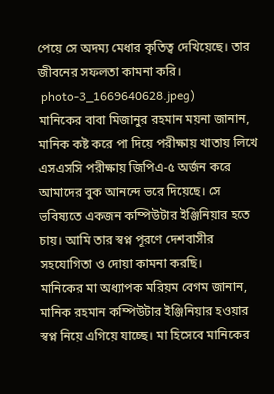পেয়ে সে অদম্য মেধার কৃতিত্ব দেখিয়েছে। তার জীবনের সফলতা কামনা করি।
 photo-3_1669640628.jpeg)
মানিকের বাবা মিজানুর রহমান ময়না জানান, মানিক কষ্ট করে পা দিয়ে পরীক্ষায় খাতায় লিখে এসএসসি পরীক্ষায় জিপিএ-৫ অর্জন করে আমাদের বুক আনন্দে ভরে দিয়েছে। সে ভবিষ্যতে একজন কম্পিউটার ইঞ্জিনিয়ার হতে চায়। আমি তার স্বপ্ন পূরণে দেশবাসীর সহযোগিতা ও দোয়া কামনা করছি।
মানিকের মা অধ্যাপক মরিয়ম বেগম জানান, মানিক রহমান কম্পিউটার ইঞ্জিনিয়ার হওয়ার স্বপ্ন নিয়ে এগিয়ে যাচ্ছে। মা হিসেবে মানিকের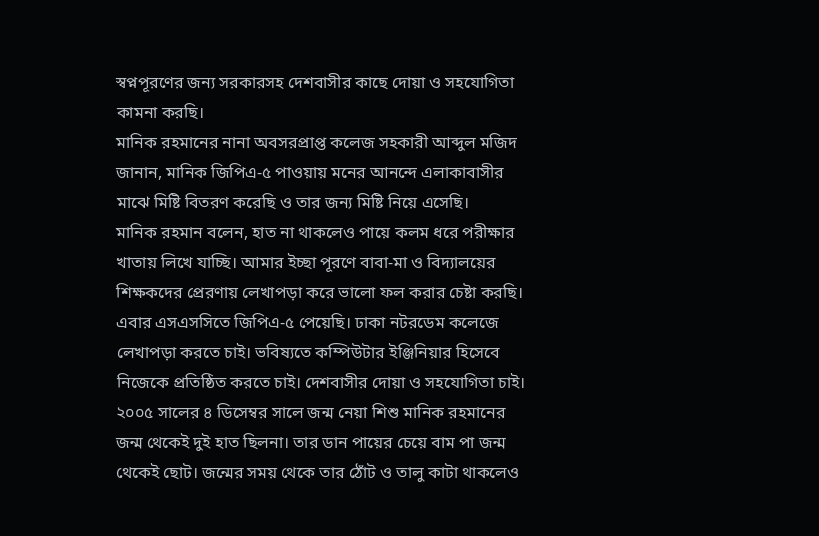স্বপ্নপূরণের জন্য সরকারসহ দেশবাসীর কাছে দোয়া ও সহযোগিতা কামনা করছি।
মানিক রহমানের নানা অবসরপ্রাপ্ত কলেজ সহকারী আব্দুল মজিদ জানান, মানিক জিপিএ-৫ পাওয়ায় মনের আনন্দে এলাকাবাসীর মাঝে মিষ্টি বিতরণ করেছি ও তার জন্য মিষ্টি নিয়ে এসেছি।
মানিক রহমান বলেন, হাত না থাকলেও পায়ে কলম ধরে পরীক্ষার খাতায় লিখে যাচ্ছি। আমার ইচ্ছা পূরণে বাবা-মা ও বিদ্যালয়ের শিক্ষকদের প্রেরণায় লেখাপড়া করে ভালো ফল করার চেষ্টা করছি। এবার এসএসসিতে জিপিএ-৫ পেয়েছি। ঢাকা নটরডেম কলেজে লেখাপড়া করতে চাই। ভবিষ্যতে কম্পিউটার ইঞ্জিনিয়ার হিসেবে নিজেকে প্রতিষ্ঠিত করতে চাই। দেশবাসীর দোয়া ও সহযোগিতা চাই।
২০০৫ সালের ৪ ডিসেম্বর সালে জন্ম নেয়া শিশু মানিক রহমানের জন্ম থেকেই দুই হাত ছিলনা। তার ডান পায়ের চেয়ে বাম পা জন্ম থেকেই ছোট। জন্মের সময় থেকে তার ঠোঁট ও তালু কাটা থাকলেও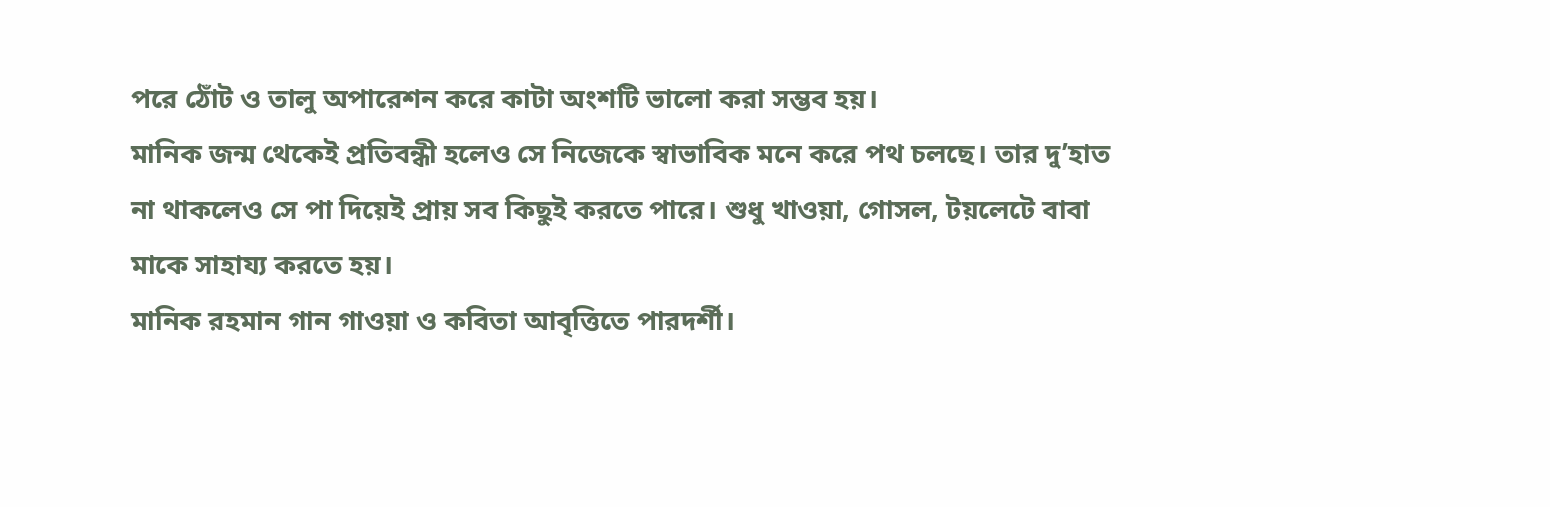পরে ঠোঁট ও তালু অপারেশন করে কাটা অংশটি ভালো করা সম্ভব হয়।
মানিক জন্ম থেকেই প্রতিবন্ধী হলেও সে নিজেকে স্বাভাবিক মনে করে পথ চলছে। তার দু’হাত না থাকলেও সে পা দিয়েই প্রায় সব কিছুই করতে পারে। শুধু খাওয়া, গোসল, টয়লেটে বাবা মাকে সাহায্য করতে হয়।
মানিক রহমান গান গাওয়া ও কবিতা আবৃত্তিতে পারদর্শী।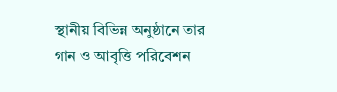স্থানীয় বিভিন্ন অনুষ্ঠানে তার গান ও আবৃত্তি পরিবেশন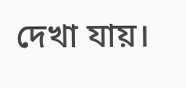দেখা যায়।